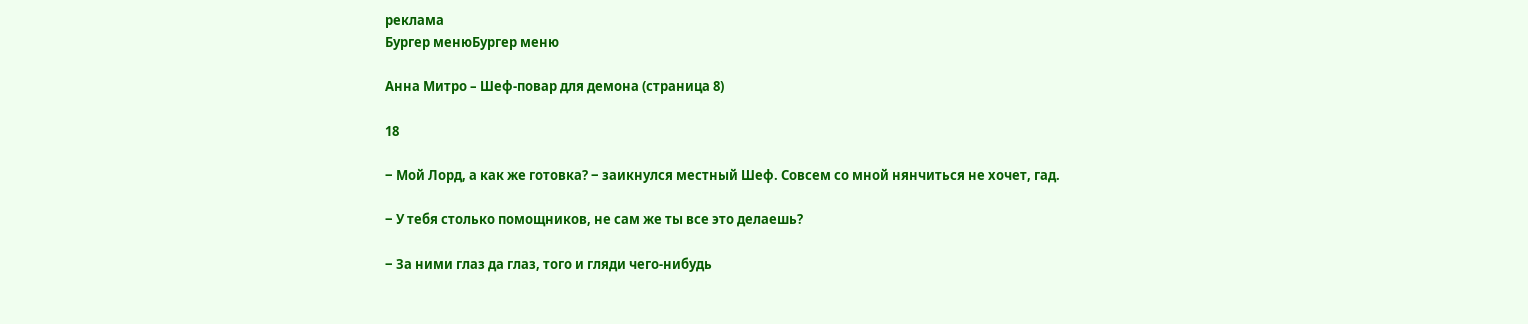реклама
Бургер менюБургер меню

Анна Митро – Шеф-повар для демона (страница 8)

18

‒ Мой Лорд, а как же готовка? ‒ заикнулся местный Шеф. Совсем со мной нянчиться не хочет, гад.

‒ У тебя столько помощников, не сам же ты все это делаешь?

‒ За ними глаз да глаз, того и гляди чего-нибудь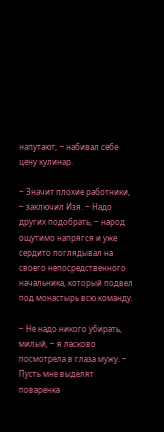напутают, ‒ набивал себе цену кулинар.

‒ Значит плохие работники, ‒ заключил Изя. ‒ Надо других подобрать, ‒ народ ощутимо напрягся и уже сердито поглядывал на своего непосредственного начальника, который подвел под монастырь всю команду.

‒ Не надо никого убирать, милый, ‒ я ласково посмотрела в глаза мужу. ‒ Пусть мне выделят поваренка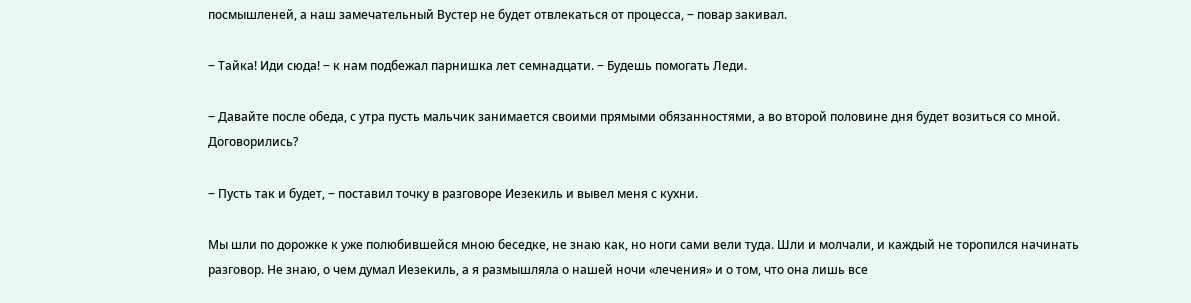посмышленей, а наш замечательный Вустер не будет отвлекаться от процесса, ‒ повар закивал.

‒ Тайка! Иди сюда! ‒ к нам подбежал парнишка лет семнадцати. ‒ Будешь помогать Леди.

‒ Давайте после обеда, с утра пусть мальчик занимается своими прямыми обязанностями, а во второй половине дня будет возиться со мной. Договорились?

‒ Пусть так и будет, ‒ поставил точку в разговоре Иезекиль и вывел меня с кухни.

Мы шли по дорожке к уже полюбившейся мною беседке, не знаю как, но ноги сами вели туда. Шли и молчали, и каждый не торопился начинать разговор. Не знаю, о чем думал Иезекиль, а я размышляла о нашей ночи «лечения» и о том, что она лишь все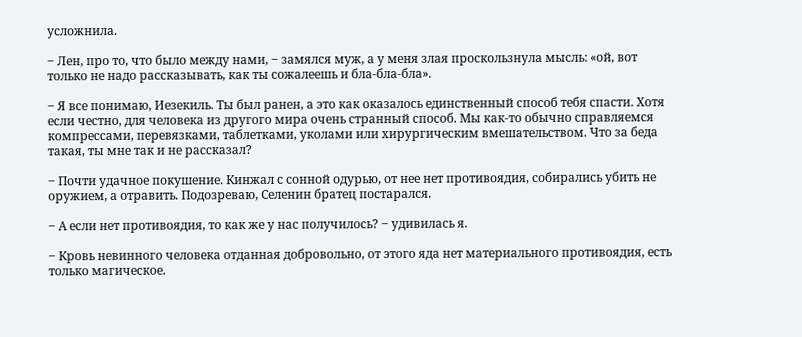усложнила.

‒ Лен, про то, что было между нами, ‒ замялся муж, а у меня злая проскользнула мысль: «ой, вот только не надо рассказывать, как ты сожалеешь и бла-бла-бла».

‒ Я все понимаю, Иезекиль. Ты был ранен, а это как оказалось единственный способ тебя спасти. Хотя если честно, для человека из другого мира очень странный способ. Мы как-то обычно справляемся компрессами, перевязками, таблетками, уколами или хирургическим вмешательством. Что за беда такая, ты мне так и не рассказал?

‒ Почти удачное покушение. Кинжал с сонной одурью, от нее нет противоядия, собирались убить не оружием, а отравить. Подозреваю, Селенин братец постарался.

‒ А если нет противоядия, то как же у нас получилось? ‒ удивилась я.

‒ Кровь невинного человека отданная добровольно, от этого яда нет материального противоядия, есть только магическое.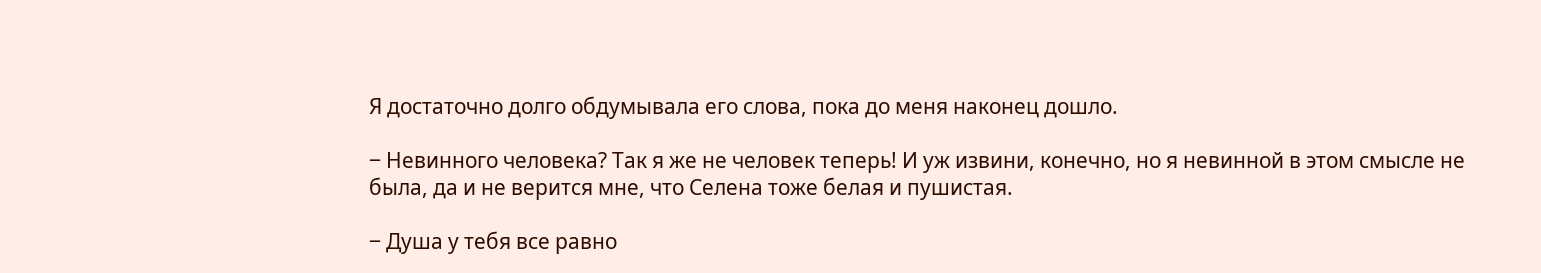Я достаточно долго обдумывала его слова, пока до меня наконец дошло.

‒ Невинного человека? Так я же не человек теперь! И уж извини, конечно, но я невинной в этом смысле не была, да и не верится мне, что Селена тоже белая и пушистая.

‒ Душа у тебя все равно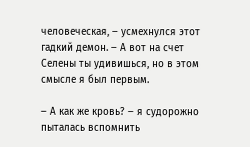человеческая, ‒ усмехнулся этот гадкий демон. ‒ А вот на счет Селены ты удивишься, но в этом смысле я был первым.

‒ А как же кровь? ‒ я судорожно пыталась вспомнить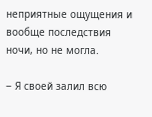неприятные ощущения и вообще последствия ночи, но не могла.

‒ Я своей залил всю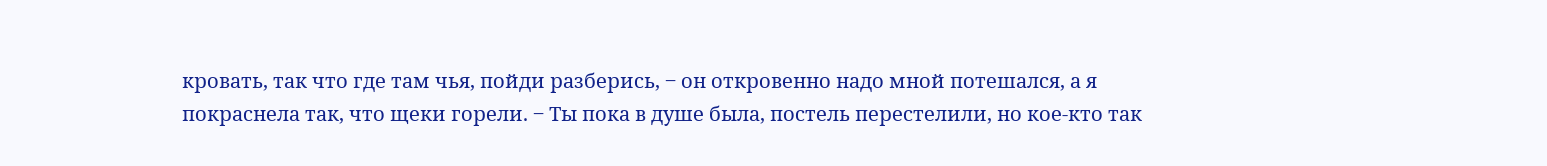кровать, так что где там чья, пойди разберись, ‒ он откровенно надо мной потешался, а я покраснела так, что щеки горели. ‒ Ты пока в душе была, постель перестелили, но кое-кто так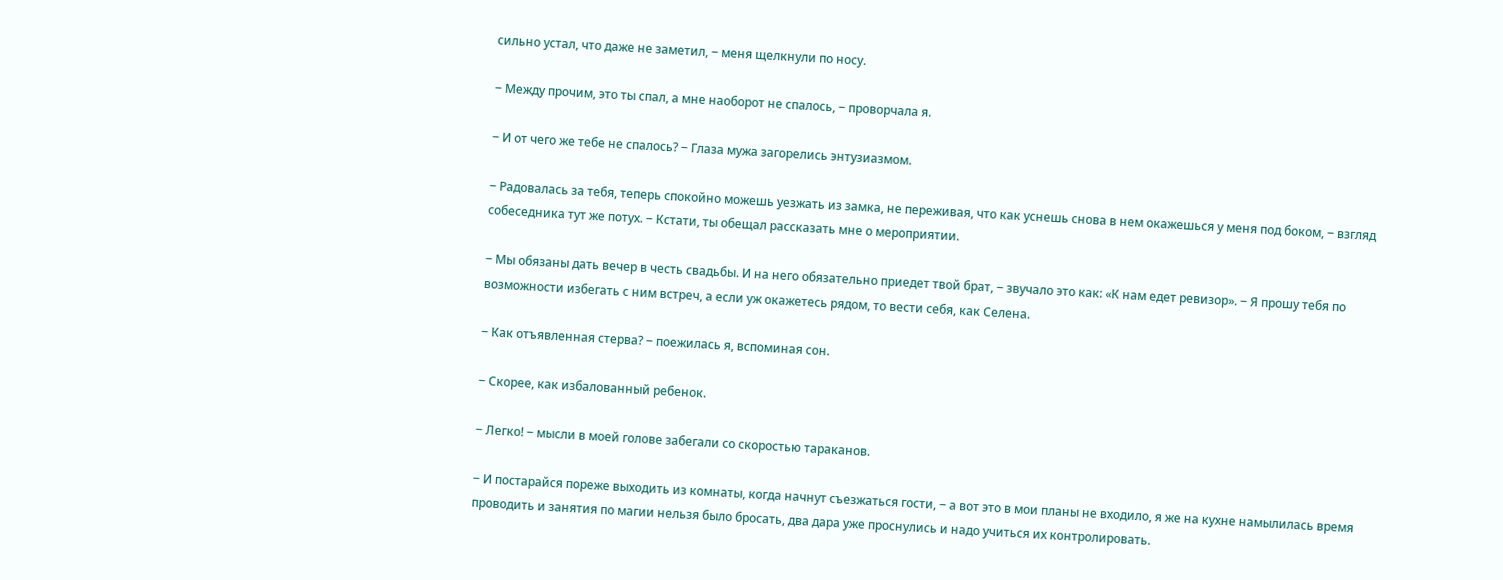сильно устал, что даже не заметил, ‒ меня щелкнули по носу.

‒ Между прочим, это ты спал, а мне наоборот не спалось, ‒ проворчала я.

‒ И от чего же тебе не спалось? ‒ Глаза мужа загорелись энтузиазмом.

‒ Радовалась за тебя, теперь спокойно можешь уезжать из замка, не переживая, что как уснешь снова в нем окажешься у меня под боком, ‒ взгляд собеседника тут же потух. ‒ Кстати, ты обещал рассказать мне о мероприятии.

‒ Мы обязаны дать вечер в честь свадьбы. И на него обязательно приедет твой брат, ‒ звучало это как: «К нам едет ревизор». ‒ Я прошу тебя по возможности избегать с ним встреч, а если уж окажетесь рядом, то вести себя, как Селена.

‒ Как отъявленная стерва? ‒ поежилась я, вспоминая сон.

‒ Скорее, как избалованный ребенок.

‒ Легко! ‒ мысли в моей голове забегали со скоростью тараканов.

‒ И постарайся пореже выходить из комнаты, когда начнут съезжаться гости, ‒ а вот это в мои планы не входило, я же на кухне намылилась время проводить и занятия по магии нельзя было бросать, два дара уже проснулись и надо учиться их контролировать.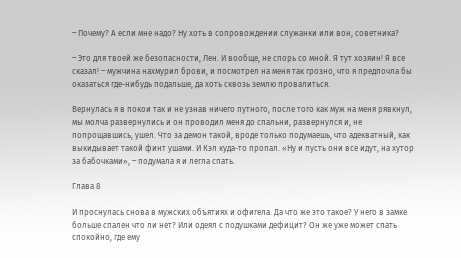‒ Почему? А если мне надо? Ну хоть в сопровождении служанки или вон, советника?

‒ Это для твоей же безопасности, Лен. И вообще, не спорь со мной. Я тут хозяин! Я все сказал! ‒ мужчина нахмурил брови, и посмотрел на меня так грозно, что я предпочла бы оказаться где-нибудь подальше, да хоть сквозь землю провалиться.

Вернулась я в покои так и не узнав ничего путного, после того как муж на меня рявкнул, мы молча развернулись и он проводил меня до спальни, развернулся и, не попрощавшись, ушел. Что за демон такой, вроде только подумаешь, что адекватный, как выкидывает такой финт ушами. И Кэл куда-то пропал. «Ну и пусть они все идут, на хутор за бабочками», ‒ подумала я и легла спать.

Глава 8

И проснулась снова в мужских объятиях и офигела. Да что же это такое? У него в замке больше спален что ли нет? Или одеял с подушками дефицит? Он же уже может спать спокойно, где ему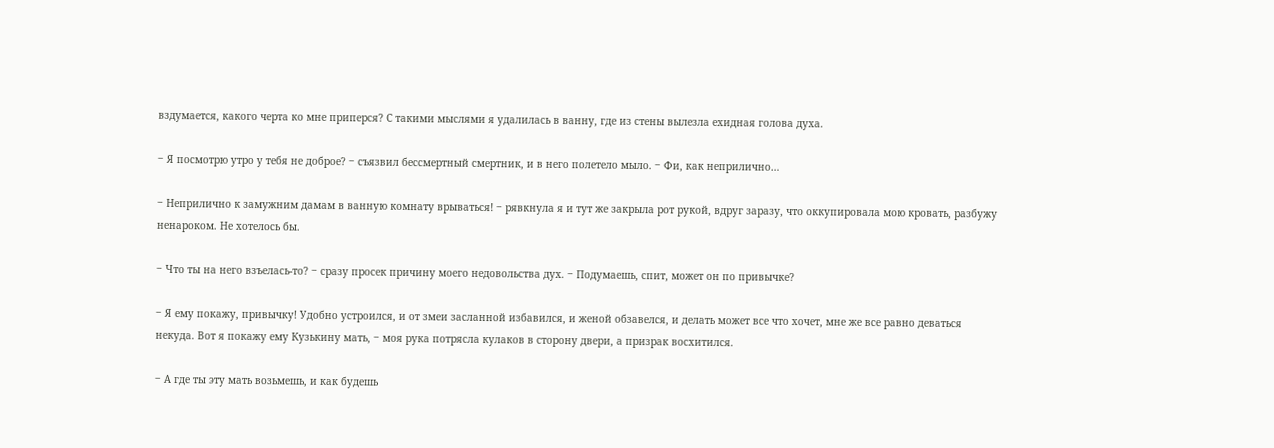вздумается, какого черта ко мне приперся? С такими мыслями я удалилась в ванну, где из стены вылезла ехидная голова духа.

‒ Я посмотрю утро у тебя не доброе? ‒ съязвил бессмертный смертник, и в него полетело мыло. ‒ Фи, как неприлично…

‒ Неприлично к замужним дамам в ванную комнату врываться! ‒ рявкнула я и тут же закрыла рот рукой, вдруг заразу, что оккупировала мою кровать, разбужу ненароком. Не хотелось бы.

‒ Что ты на него взъелась-то? ‒ сразу просек причину моего недовольства дух. ‒ Подумаешь, спит, может он по привычке?

‒ Я ему покажу, привычку! Удобно устроился, и от змеи засланной избавился, и женой обзавелся, и делать может все что хочет, мне же все равно деваться некуда. Вот я покажу ему Кузькину мать, ‒ моя рука потрясла кулаков в сторону двери, а призрак восхитился.

‒ А где ты эту мать возьмешь, и как будешь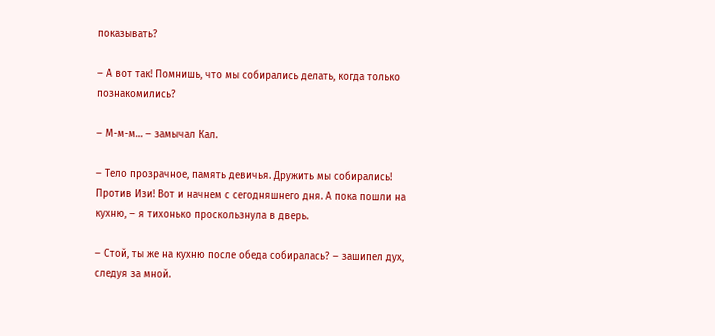показывать?

‒ А вот так! Помнишь, что мы собирались делать, когда только познакомились?

‒ М-м-м… ‒ замычал Кал.

‒ Тело прозрачное, память девичья. Дружить мы собирались! Против Изи! Вот и начнем с сегодняшнего дня. А пока пошли на кухню, ‒ я тихонько проскользнула в дверь.

‒ Стой, ты же на кухню после обеда собиралась? ‒ зашипел дух, следуя за мной.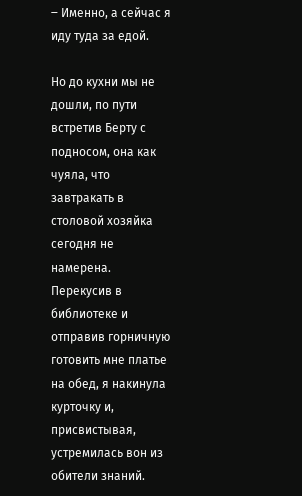‒ Именно, а сейчас я иду туда за едой.

Но до кухни мы не дошли, по пути встретив Берту с подносом, она как чуяла, что завтракать в столовой хозяйка сегодня не намерена. Перекусив в библиотеке и отправив горничную готовить мне платье на обед, я накинула курточку и, присвистывая, устремилась вон из обители знаний.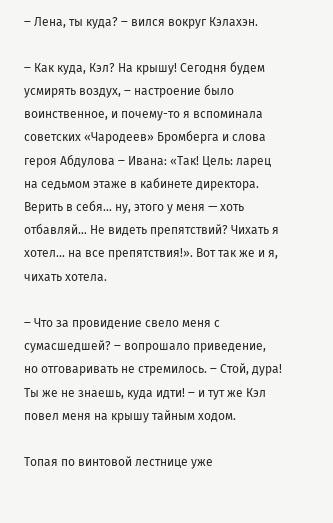‒ Лена, ты куда? ‒ вился вокруг Кэлахэн.

‒ Как куда, Кэл? На крышу! Сегодня будем усмирять воздух, ‒ настроение было воинственное, и почему-то я вспоминала советских «Чародеев» Бромберга и слова героя Абдулова ‒ Ивана: «Так! Цель: ларец на седьмом этаже в кабинете директора. Верить в себя… ну, этого у меня — хоть отбавляй… Не видеть препятствий? Чихать я хотел… на все препятствия!». Вот так же и я, чихать хотела.

‒ Что за провидение свело меня с сумасшедшей? ‒ вопрошало приведение, но отговаривать не стремилось. ‒ Стой, дура! Ты же не знаешь, куда идти! ‒ и тут же Кэл повел меня на крышу тайным ходом.

Топая по винтовой лестнице уже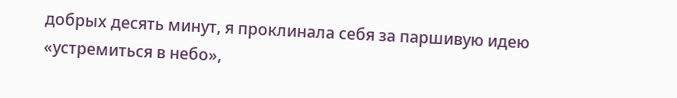добрых десять минут, я проклинала себя за паршивую идею «устремиться в небо»,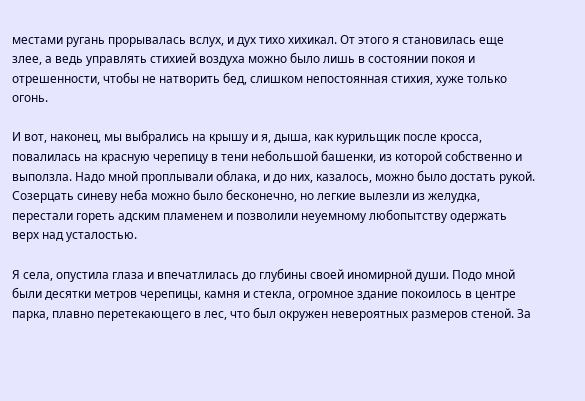местами ругань прорывалась вслух, и дух тихо хихикал. От этого я становилась еще злее, а ведь управлять стихией воздуха можно было лишь в состоянии покоя и отрешенности, чтобы не натворить бед, слишком непостоянная стихия, хуже только огонь.

И вот, наконец, мы выбрались на крышу и я, дыша, как курильщик после кросса, повалилась на красную черепицу в тени небольшой башенки, из которой собственно и выползла. Надо мной проплывали облака, и до них, казалось, можно было достать рукой. Созерцать синеву неба можно было бесконечно, но легкие вылезли из желудка, перестали гореть адским пламенем и позволили неуемному любопытству одержать верх над усталостью.

Я села, опустила глаза и впечатлилась до глубины своей иномирной души. Подо мной были десятки метров черепицы, камня и стекла, огромное здание покоилось в центре парка, плавно перетекающего в лес, что был окружен невероятных размеров стеной. За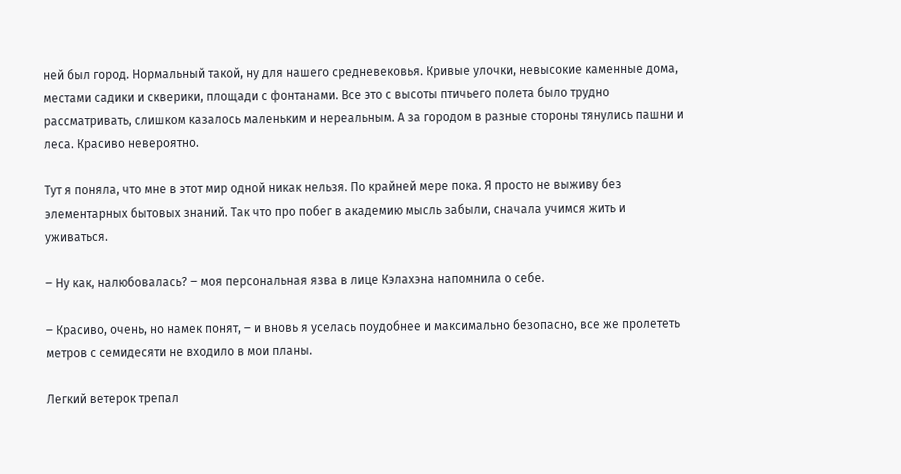ней был город. Нормальный такой, ну для нашего средневековья. Кривые улочки, невысокие каменные дома, местами садики и скверики, площади с фонтанами. Все это с высоты птичьего полета было трудно рассматривать, слишком казалось маленьким и нереальным. А за городом в разные стороны тянулись пашни и леса. Красиво невероятно.

Тут я поняла, что мне в этот мир одной никак нельзя. По крайней мере пока. Я просто не выживу без элементарных бытовых знаний. Так что про побег в академию мысль забыли, сначала учимся жить и уживаться.

‒ Ну как, налюбовалась? ‒ моя персональная язва в лице Кэлахэна напомнила о себе.

‒ Красиво, очень, но намек понят, ‒ и вновь я уселась поудобнее и максимально безопасно, все же пролететь метров с семидесяти не входило в мои планы.

Легкий ветерок трепал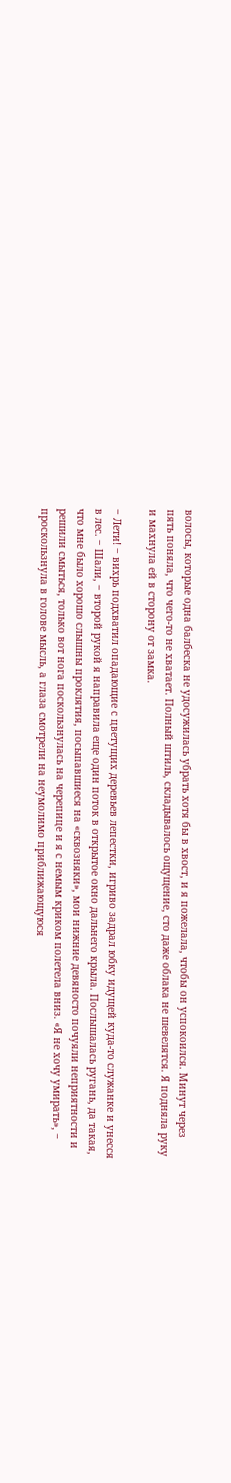волосы, которые одна балбеска не удосужилась убрать хотя бы в хвост, и я пожелала, чтобы он успокоился. Минут через пять поняла, что чего-то не хватает. Полный штиль, складывалось ощущение, сто даже облака не шевелятся. Я подняла руку и махнула ей в сторону от замка.

‒ Лети! ‒ вихрь подхватил опадающие с цветущих деревьев лепестки, игриво задрал юбку идущей куда-то служанке и унесся в лес. ‒ Шали, ‒ второй рукой я направила еще один поток в открытое окно дальнего крыла. Послышалась ругань, да такая, что мне было хорошо слышны проклятия, посыпавшиеся на «сквозняки», мои нижние девяносто почуяли неприятности и решили смыться, только вот нога поскользнулась на черепице и я с немым криком полетела вниз. «Я не хочу умирать», ‒ проскользнула в голове мысль, а глаза смотрели на неумолимо приближающуюся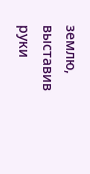землю, выставив руки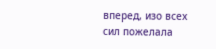вперед, изо всех сил пожелала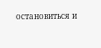остановиться и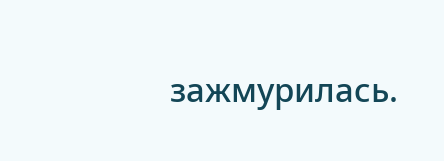зажмурилась.